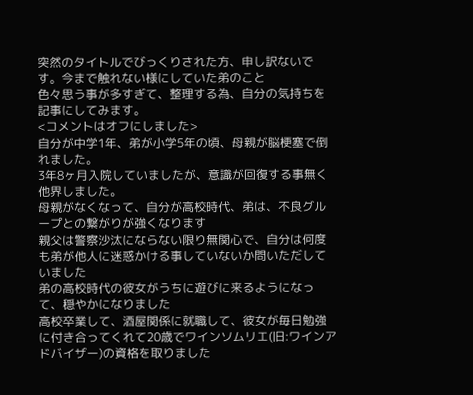突然のタイトルでびっくりされた方、申し訳ないです。今まで触れない様にしていた弟のこと
色々思う事が多すぎて、整理する為、自分の気持ちを記事にしてみます。
<コメントはオフにしました>
自分が中学1年、弟が小学5年の頃、母親が脳梗塞で倒れました。
3年8ヶ月入院していましたが、意識が回復する事無く他界しました。
母親がなくなって、自分が高校時代、弟は、不良グループとの繋がりが強くなります
親父は警察沙汰にならない限り無関心で、自分は何度も弟が他人に迷惑かける事していないか問いただしていました
弟の高校時代の彼女がうちに遊びに来るようになって、穏やかになりました
高校卒業して、酒屋関係に就職して、彼女が毎日勉強に付き合ってくれて20歳でワインソムリエ(旧:ワインアドバイザー)の資格を取りました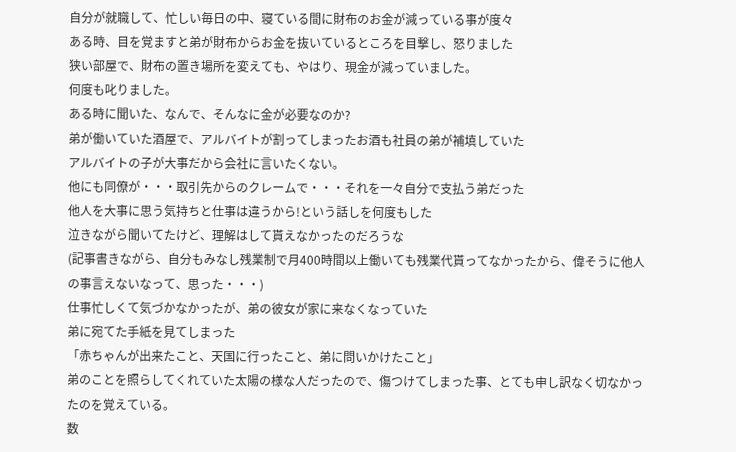自分が就職して、忙しい毎日の中、寝ている間に財布のお金が減っている事が度々
ある時、目を覚ますと弟が財布からお金を抜いているところを目撃し、怒りました
狭い部屋で、財布の置き場所を変えても、やはり、現金が減っていました。
何度も叱りました。
ある時に聞いた、なんで、そんなに金が必要なのか?
弟が働いていた酒屋で、アルバイトが割ってしまったお酒も社員の弟が補填していた
アルバイトの子が大事だから会社に言いたくない。
他にも同僚が・・・取引先からのクレームで・・・それを一々自分で支払う弟だった
他人を大事に思う気持ちと仕事は違うから!という話しを何度もした
泣きながら聞いてたけど、理解はして貰えなかったのだろうな
(記事書きながら、自分もみなし残業制で月400時間以上働いても残業代貰ってなかったから、偉そうに他人の事言えないなって、思った・・・)
仕事忙しくて気づかなかったが、弟の彼女が家に来なくなっていた
弟に宛てた手紙を見てしまった
「赤ちゃんが出来たこと、天国に行ったこと、弟に問いかけたこと」
弟のことを照らしてくれていた太陽の様な人だったので、傷つけてしまった事、とても申し訳なく切なかったのを覚えている。
数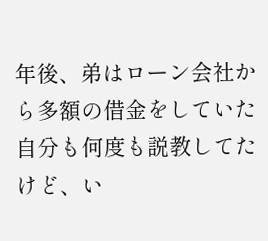年後、弟はローン会社から多額の借金をしていた
自分も何度も説教してたけど、い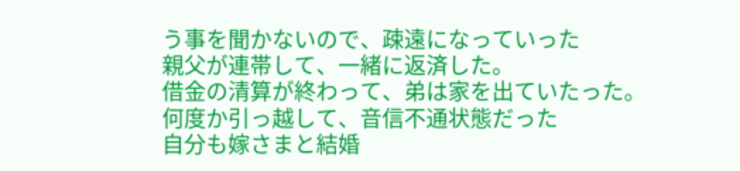う事を聞かないので、疎遠になっていった
親父が連帯して、一緒に返済した。
借金の清算が終わって、弟は家を出ていたった。
何度か引っ越して、音信不通状態だった
自分も嫁さまと結婚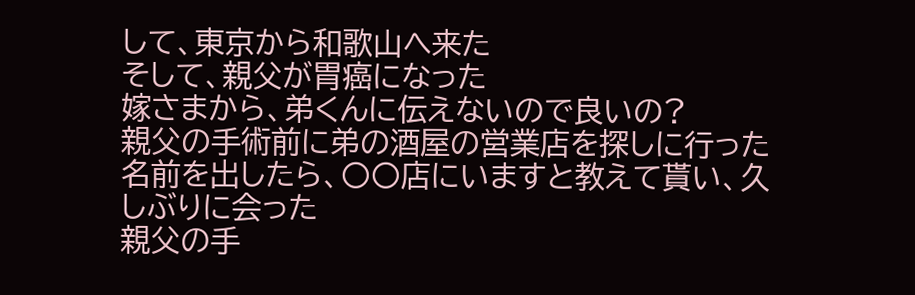して、東京から和歌山へ来た
そして、親父が胃癌になった
嫁さまから、弟くんに伝えないので良いの?
親父の手術前に弟の酒屋の営業店を探しに行った
名前を出したら、〇〇店にいますと教えて貰い、久しぶりに会った
親父の手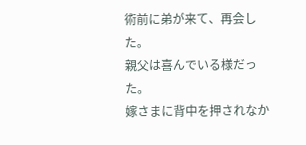術前に弟が来て、再会した。
親父は喜んでいる様だった。
嫁さまに背中を押されなか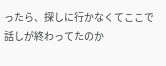ったら、探しに行かなくてここで話しが終わってたのか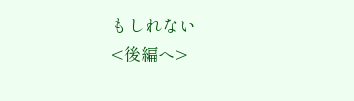もしれない
<後編へ>